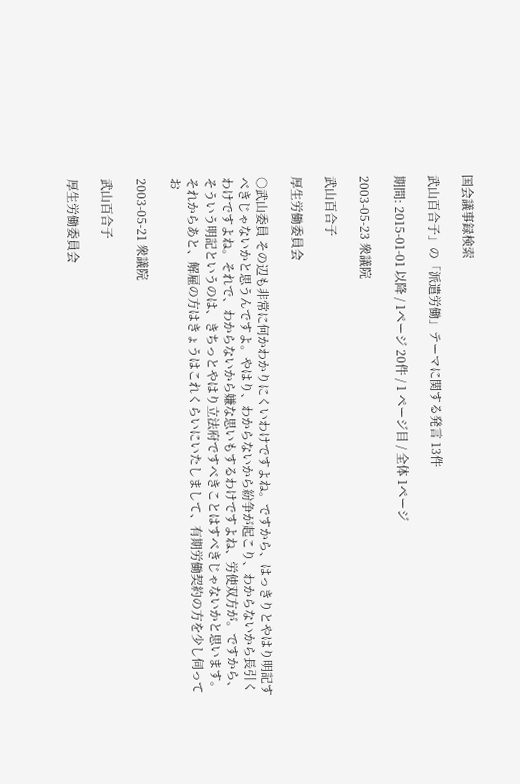国会議事録検索

武山百合子」の「派遣労働」テーマに関する発言 13件

期間: 2015-01-01 以降 / 1ページ 20件 / 1 ページ目 / 全体 1ページ

2003-05-23 衆議院

武山百合子

厚生労働委員会

○武山委員 その辺も非常に何かわかりにくいわけですよね。ですから、はっきりとやはり明記すべきじゃないかと思うんですよ。やはり、わからないから紛争が起こり、わからないから長引くわけですよね。それで、わからないから嫌な思いもするわけですよね、労使双方が。ですから、そういう明記というのは、きちっとやはり立法府ですべきことはすべきじゃないかと思います。 それからあと、解雇の方はきょうはこれくらいにいたしまして、有期労働契約の方を少し伺ってお

2003-05-21 衆議院

武山百合子

厚生労働委員会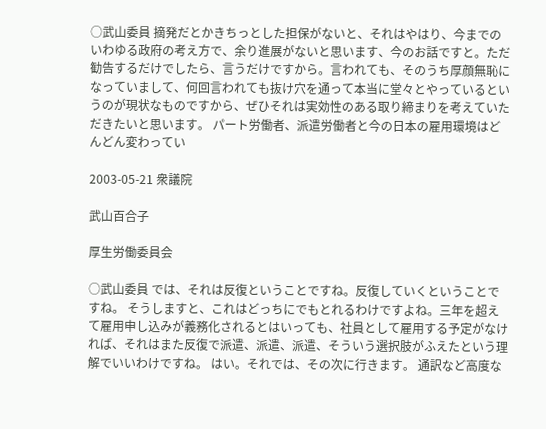○武山委員 摘発だとかきちっとした担保がないと、それはやはり、今までのいわゆる政府の考え方で、余り進展がないと思います、今のお話ですと。ただ勧告するだけでしたら、言うだけですから。言われても、そのうち厚顔無恥になっていまして、何回言われても抜け穴を通って本当に堂々とやっているというのが現状なものですから、ぜひそれは実効性のある取り締まりを考えていただきたいと思います。 パート労働者、派遣労働者と今の日本の雇用環境はどんどん変わってい

2003-05-21 衆議院

武山百合子

厚生労働委員会

○武山委員 では、それは反復ということですね。反復していくということですね。 そうしますと、これはどっちにでもとれるわけですよね。三年を超えて雇用申し込みが義務化されるとはいっても、社員として雇用する予定がなければ、それはまた反復で派遣、派遣、派遣、そういう選択肢がふえたという理解でいいわけですね。 はい。それでは、その次に行きます。 通訳など高度な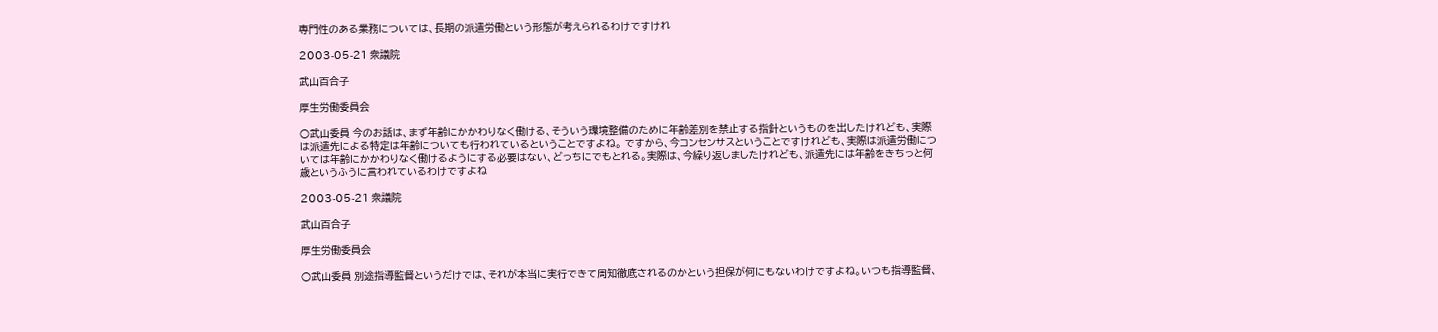専門性のある業務については、長期の派遣労働という形態が考えられるわけですけれ

2003-05-21 衆議院

武山百合子

厚生労働委員会

○武山委員 今のお話は、まず年齢にかかわりなく働ける、そういう環境整備のために年齢差別を禁止する指針というものを出したけれども、実際は派遣先による特定は年齢についても行われているということですよね。 ですから、今コンセンサスということですけれども、実際は派遣労働については年齢にかかわりなく働けるようにする必要はない、どっちにでもとれる。実際は、今繰り返しましたけれども、派遣先には年齢をきちっと何歳というふうに言われているわけですよね

2003-05-21 衆議院

武山百合子

厚生労働委員会

○武山委員 別途指導監督というだけでは、それが本当に実行できて周知徹底されるのかという担保が何にもないわけですよね。いつも指導監督、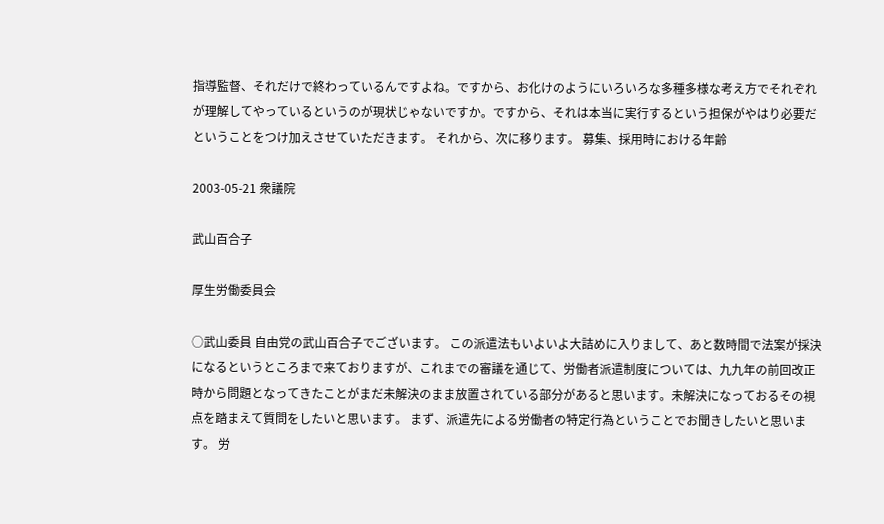指導監督、それだけで終わっているんですよね。ですから、お化けのようにいろいろな多種多様な考え方でそれぞれが理解してやっているというのが現状じゃないですか。ですから、それは本当に実行するという担保がやはり必要だということをつけ加えさせていただきます。 それから、次に移ります。 募集、採用時における年齢

2003-05-21 衆議院

武山百合子

厚生労働委員会

○武山委員 自由党の武山百合子でございます。 この派遣法もいよいよ大詰めに入りまして、あと数時間で法案が採決になるというところまで来ておりますが、これまでの審議を通じて、労働者派遣制度については、九九年の前回改正時から問題となってきたことがまだ未解決のまま放置されている部分があると思います。未解決になっておるその視点を踏まえて質問をしたいと思います。 まず、派遣先による労働者の特定行為ということでお聞きしたいと思います。 労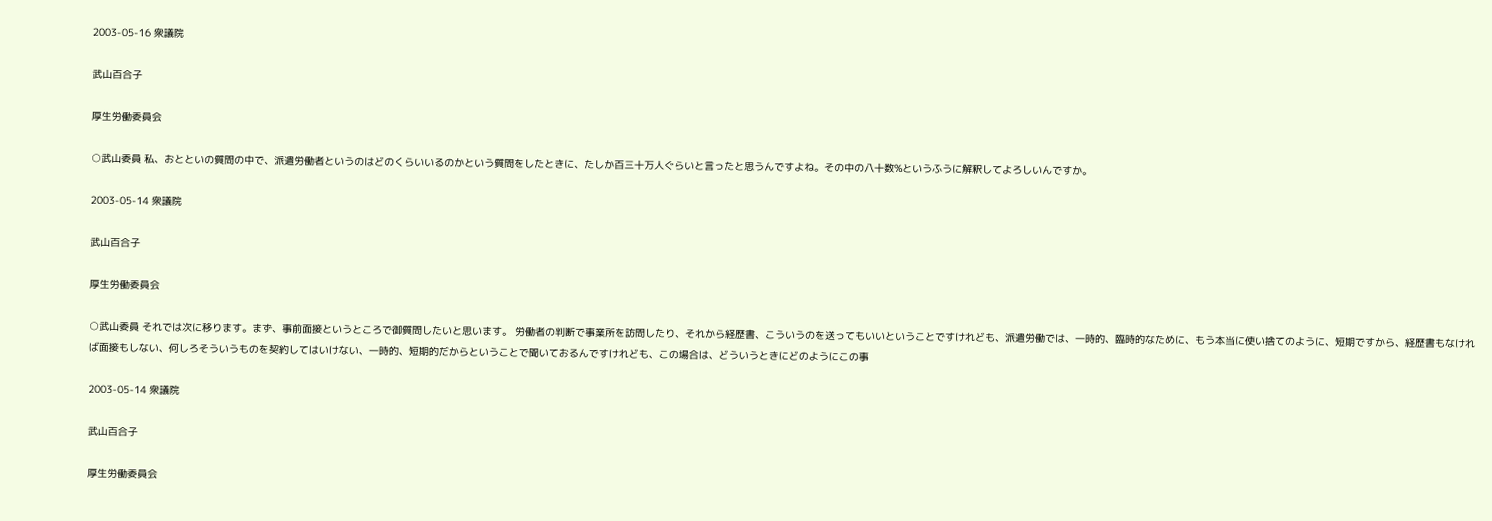2003-05-16 衆議院

武山百合子

厚生労働委員会

○武山委員 私、おとといの質問の中で、派遣労働者というのはどのくらいいるのかという質問をしたときに、たしか百三十万人ぐらいと言ったと思うんですよね。その中の八十数%というふうに解釈してよろしいんですか。

2003-05-14 衆議院

武山百合子

厚生労働委員会

○武山委員 それでは次に移ります。まず、事前面接というところで御質問したいと思います。 労働者の判断で事業所を訪問したり、それから経歴書、こういうのを送ってもいいということですけれども、派遣労働では、一時的、臨時的なために、もう本当に使い捨てのように、短期ですから、経歴書もなければ面接もしない、何しろそういうものを契約してはいけない、一時的、短期的だからということで聞いておるんですけれども、この場合は、どういうときにどのようにこの事

2003-05-14 衆議院

武山百合子

厚生労働委員会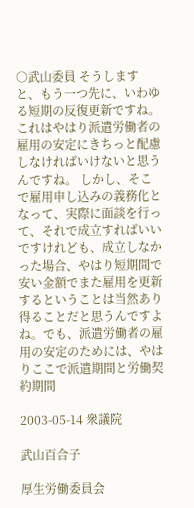○武山委員 そうしますと、もう一つ先に、いわゆる短期の反復更新ですね。これはやはり派遣労働者の雇用の安定にきちっと配慮しなければいけないと思うんですね。 しかし、そこで雇用申し込みの義務化となって、実際に面談を行って、それで成立すればいいですけれども、成立しなかった場合、やはり短期間で安い金額でまた雇用を更新するということは当然あり得ることだと思うんですよね。でも、派遣労働者の雇用の安定のためには、やはりここで派遣期間と労働契約期間

2003-05-14 衆議院

武山百合子

厚生労働委員会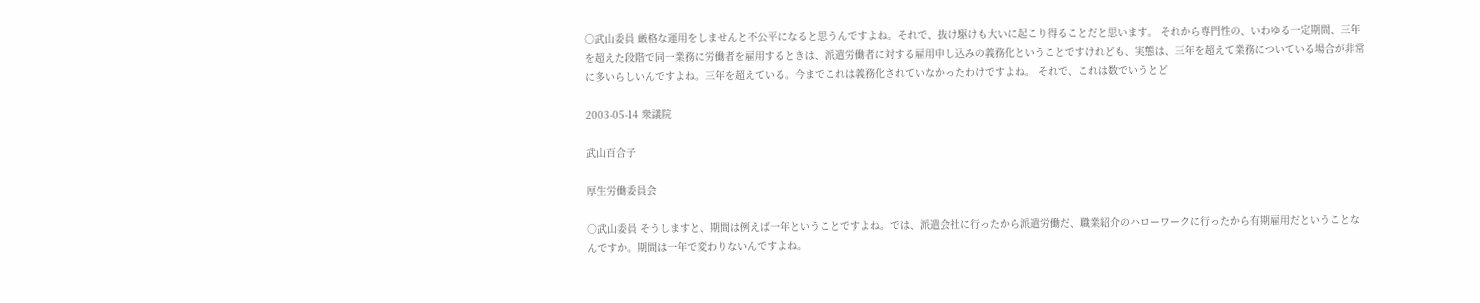○武山委員 厳格な運用をしませんと不公平になると思うんですよね。それで、抜け駆けも大いに起こり得ることだと思います。 それから専門性の、いわゆる一定期間、三年を超えた段階で同一業務に労働者を雇用するときは、派遣労働者に対する雇用申し込みの義務化ということですけれども、実態は、三年を超えて業務についている場合が非常に多いらしいんですよね。三年を超えている。今までこれは義務化されていなかったわけですよね。 それで、これは数でいうとど

2003-05-14 衆議院

武山百合子

厚生労働委員会

○武山委員 そうしますと、期間は例えば一年ということですよね。では、派遣会社に行ったから派遣労働だ、職業紹介のハローワークに行ったから有期雇用だということなんですか。期間は一年で変わりないんですよね。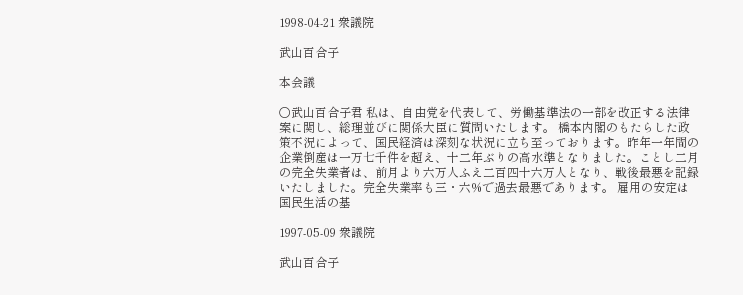1998-04-21 衆議院

武山百合子

本会議

○武山百合子君 私は、自由党を代表して、労働基準法の一部を改正する法律案に関し、総理並びに関係大臣に質問いたします。 橋本内閣のもたらした政策不況によって、国民経済は深刻な状況に立ち至っております。昨年一年間の企業倒産は一万七千件を超え、十二年ぶりの高水準となりました。ことし二月の完全失業者は、前月より六万人ふえ二百四十六万人となり、戦後最悪を記録いたしました。完全失業率も三・六%で過去最悪であります。 雇用の安定は国民生活の基

1997-05-09 衆議院

武山百合子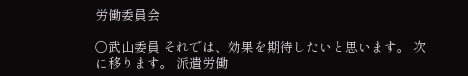労働委員会

○武山委員 それでは、効果を期待したいと思います。 次に移ります。 派遣労働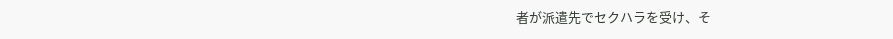者が派遣先でセクハラを受け、そ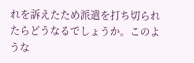れを訴えたため派遣を打ち切られたらどうなるでしょうか。このような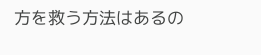方を救う方法はあるの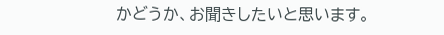かどうか、お聞きしたいと思います。